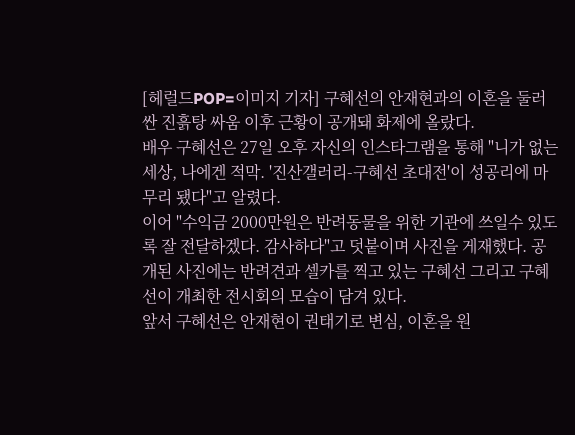[헤럴드POP=이미지 기자] 구혜선의 안재현과의 이혼을 둘러싼 진흙탕 싸움 이후 근황이 공개돼 화제에 올랐다.
배우 구혜선은 27일 오후 자신의 인스타그램을 통해 "니가 없는 세상, 나에겐 적막. '진산갤러리-구혜선 초대전'이 성공리에 마무리 됐다"고 알렸다.
이어 "수익금 2000만원은 반려동물을 위한 기관에 쓰일수 있도록 잘 전달하겠다. 감사하다"고 덧붙이며 사진을 게재했다. 공개된 사진에는 반려견과 셀카를 찍고 있는 구혜선 그리고 구혜선이 개최한 전시회의 모습이 담겨 있다.
앞서 구혜선은 안재현이 권태기로 변심, 이혼을 원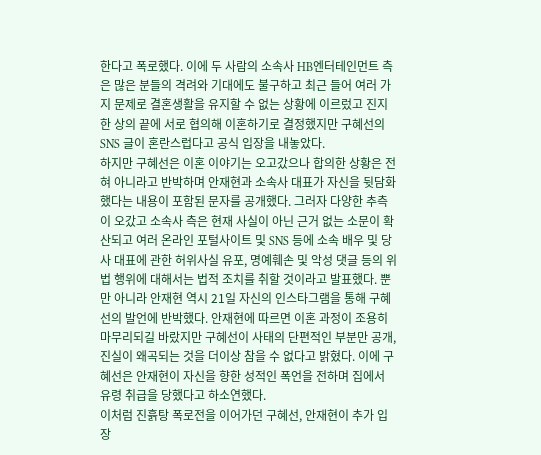한다고 폭로했다. 이에 두 사람의 소속사 HB엔터테인먼트 측은 많은 분들의 격려와 기대에도 불구하고 최근 들어 여러 가지 문제로 결혼생활을 유지할 수 없는 상황에 이르렀고 진지한 상의 끝에 서로 협의해 이혼하기로 결정했지만 구혜선의 SNS 글이 혼란스럽다고 공식 입장을 내놓았다.
하지만 구혜선은 이혼 이야기는 오고갔으나 합의한 상황은 전혀 아니라고 반박하며 안재현과 소속사 대표가 자신을 뒷담화했다는 내용이 포함된 문자를 공개했다. 그러자 다양한 추측이 오갔고 소속사 측은 현재 사실이 아닌 근거 없는 소문이 확산되고 여러 온라인 포털사이트 및 SNS 등에 소속 배우 및 당사 대표에 관한 허위사실 유포, 명예훼손 및 악성 댓글 등의 위법 행위에 대해서는 법적 조치를 취할 것이라고 발표했다. 뿐만 아니라 안재현 역시 21일 자신의 인스타그램을 통해 구혜선의 발언에 반박했다. 안재현에 따르면 이혼 과정이 조용히 마무리되길 바랐지만 구혜선이 사태의 단편적인 부분만 공개, 진실이 왜곡되는 것을 더이상 참을 수 없다고 밝혔다. 이에 구혜선은 안재현이 자신을 향한 성적인 폭언을 전하며 집에서 유령 취급을 당했다고 하소연했다.
이처럼 진흙탕 폭로전을 이어가던 구혜선, 안재현이 추가 입장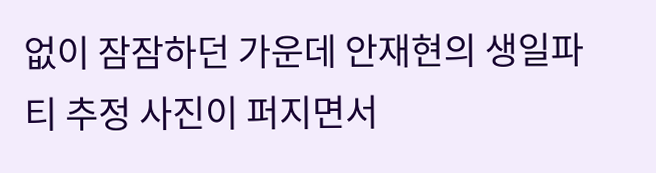없이 잠잠하던 가운데 안재현의 생일파티 추정 사진이 퍼지면서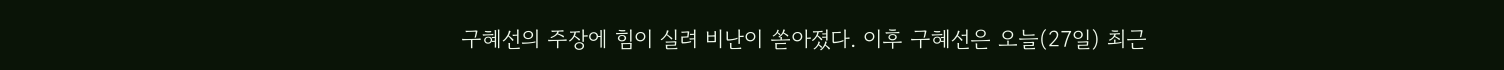구혜선의 주장에 힘이 실려 비난이 쏟아졌다. 이후 구혜선은 오늘(27일) 최근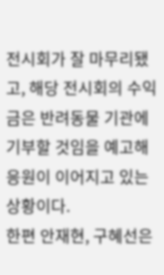전시회가 잘 마무리됐고, 해당 전시회의 수익금은 반려동물 기관에 기부할 것임을 예고해 응원이 이어지고 있는 상황이다.
한편 안재현, 구혜선은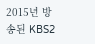2015년 방송된 KBS2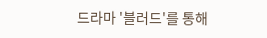드라마 '블러드'를 통해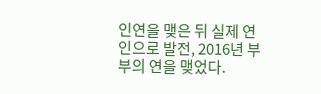인연을 맺은 뒤 실제 연인으로 발전, 2016년 부부의 연을 맺었다.